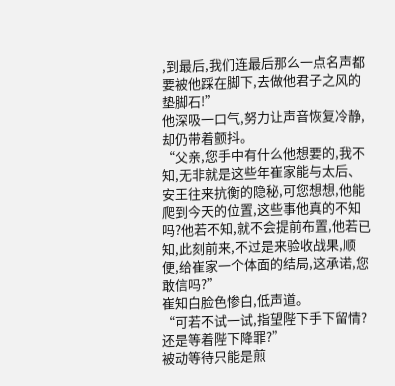,到最后,我们连最后那么一点名声都要被他踩在脚下,去做他君子之风的垫脚石!”
他深吸一口气,努力让声音恢复冷静,却仍带着颤抖。
“父亲,您手中有什么他想要的,我不知,无非就是这些年崔家能与太后、安王往来抗衡的隐秘,可您想想,他能爬到今天的位置,这些事他真的不知吗?他若不知,就不会提前布置,他若已知,此刻前来,不过是来验收战果,顺便,给崔家一个体面的结局,这承诺,您敢信吗?”
崔知白脸色惨白,低声道。
“可若不试一试,指望陛下手下留情?还是等着陛下降罪?”
被动等待只能是煎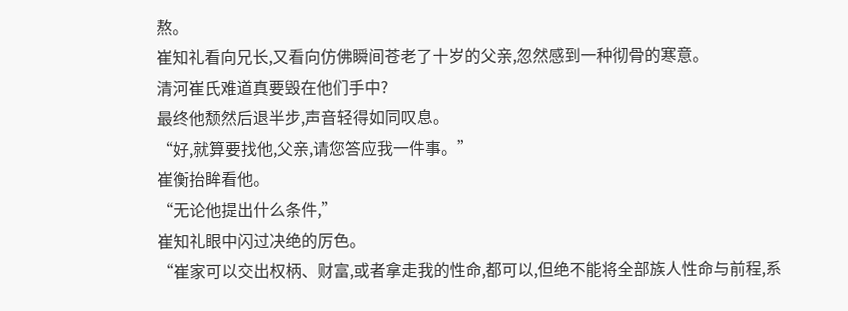熬。
崔知礼看向兄长,又看向仿佛瞬间苍老了十岁的父亲,忽然感到一种彻骨的寒意。
清河崔氏难道真要毁在他们手中?
最终他颓然后退半步,声音轻得如同叹息。
“好,就算要找他,父亲,请您答应我一件事。”
崔衡抬眸看他。
“无论他提出什么条件,”
崔知礼眼中闪过决绝的厉色。
“崔家可以交出权柄、财富,或者拿走我的性命,都可以,但绝不能将全部族人性命与前程,系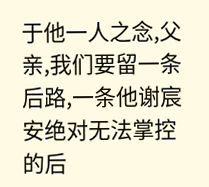于他一人之念,父亲,我们要留一条后路,一条他谢宸安绝对无法掌控的后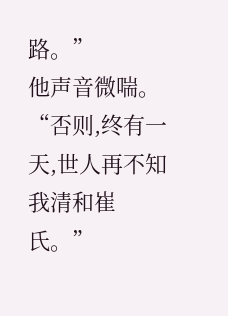路。”
他声音微喘。
“否则,终有一天,世人再不知我清和崔氏。”